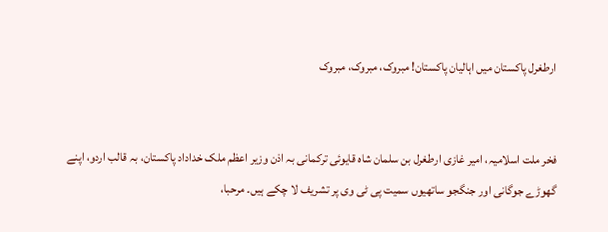ارطغرل پاکستان میں اہالیان پاکستان! مبروک، مبروک، مبروک


فخر ملت اسلامیہ، امیر غازی ارطغرل بن سلمان شاہ قایوئی ترکمانی بہ اذن وزیر اعظم ملک خداداد پاکستان، بہ قالب اردو، اپنے گھوڑے جوگانی اور جنگجو ساتھیوں سمیت پی ٹی وی پر تشریف لا چکے ہیں۔ مرحبا،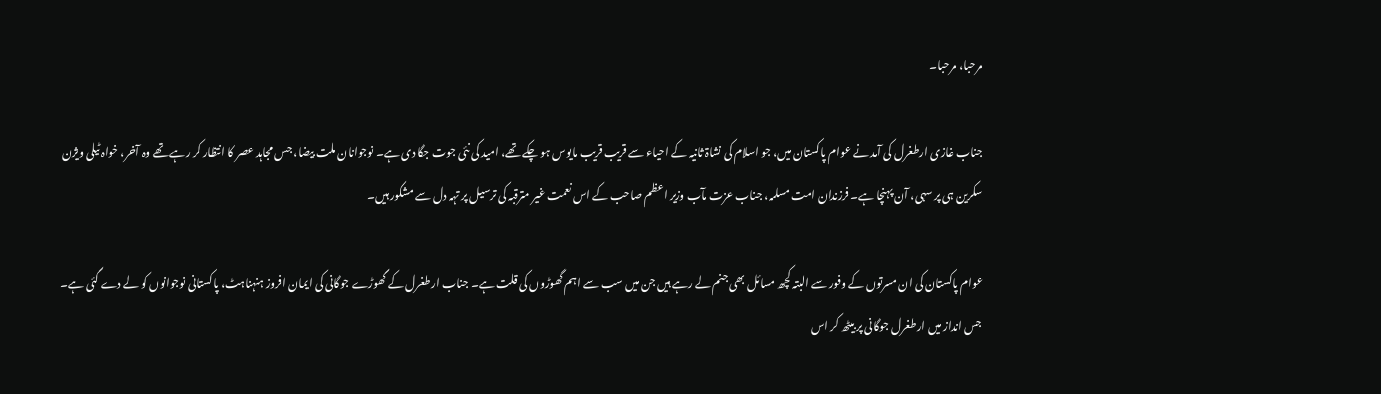مرحبا، مرحبا۔

جناب غازی ارطغرل کی آمد نے عوام پاکستان میں، جو اسلام کی نشاۃ ثانیہ کے احیاء سے قریب قریب مایوس ہو چکے تھے، امید کی نئی جوت جگا دی ہے۔ نوجوانان ملت بیضا، جس مجاہد عصر کا انتظار کر رہے تھے وہ آخر، خواہ ٹیلی ویژن سکرین ہی پر سہی، آن پہنچا ہے۔ فرزندان امت مسلمہ، جناب عزت مآب وزیر اعظم صاحب کے اس نعمت غیر مترقبہ کی ترسیل پر تہہ دل سے مشکور ہیں۔

عوام پاکستان کی ان مسرتوں کے وفور سے البتہ کچھ مسائل بھی جنم لے رہے ہیں جن میں سب سے اہم گھوڑوں کی قلت ہے۔ جناب ارطغرل کے گھوڑے جوگانی کی ایمان افروز ہنہناہٹ، پاکستانی نوجوانوں کو لے دے گئی ہے۔ جس انداز میں ارطغرل جوگانی پر بیٹھ کر اس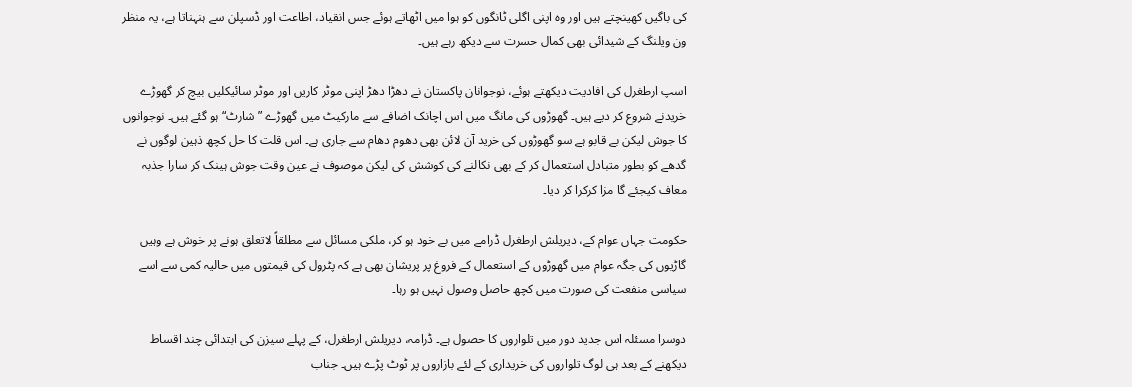کی باگیں کھینچتے ہیں اور وہ اپنی اگلی ٹانگوں کو ہوا میں اٹھاتے ہوئے جس انقیاد، اطاعت اور ڈسپلن سے ہنہناتا ہے، یہ منظر ون ویلنگ کے شیدائی بھی کمال حسرت سے دیکھ رہے ہیں۔

اسپ ارطغرل کی افادیت دیکھتے ہوئے، نوجوانان پاکستان نے دھڑا دھڑ اپنی موٹر کاریں اور موٹر سائیکلیں بیچ کر گھوڑے خریدنے شروع کر دیے ہیں۔ گھوڑوں کی مانگ میں اس اچانک اضافے سے مارکیٹ میں گھوڑے ”شارٹ“ ہو گئے ہیں۔ نوجوانوں کا جوش لیکن بے قابو ہے سو گھوڑوں کی خرید آن لائن بھی دھوم دھام سے جاری ہے۔ اس قلت کا حل کچھ ذہین لوگوں نے گدھے کو بطور متبادل استعمال کر کے بھی نکالنے کی کوشش کی لیکن موصوف نے عین وقت جوش ہینک کر سارا جذبہ معاف کیجئے گا مزا کرکرا کر دیا۔

حکومت جہاں عوام کے، دیریلش ارطغرل ڈرامے میں بے خود ہو کر، ملکی مسائل سے مطلقاً لاتعلق ہونے پر خوش ہے وہیں گاڑیوں کی جگہ عوام میں گھوڑوں کے استعمال کے فروغ پر پریشان بھی ہے کہ پٹرول کی قیمتوں میں حالیہ کمی سے اسے سیاسی منفعت کی صورت میں کچھ حاصل وصول نہیں ہو رہا۔

دوسرا مسئلہ اس جدید دور میں تلواروں کا حصول ہے۔ ڈرامہ، دیریلش ارطغرل، کے پہلے سیزن کی ابتدائی چند اقساط دیکھنے کے بعد ہی لوگ تلواروں کی خریداری کے لئے بازاروں پر ٹوٹ پڑے ہیں۔ جناب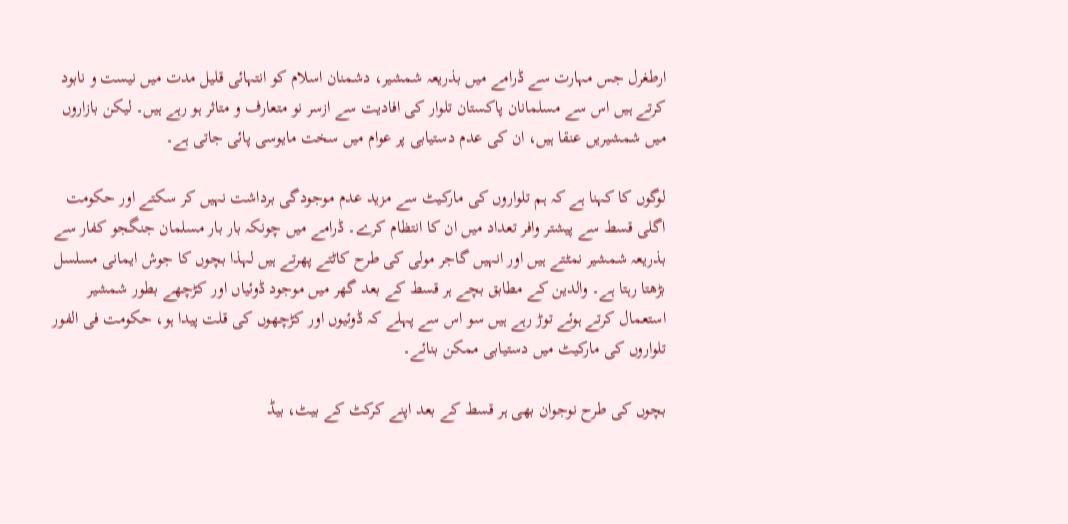ارطغرل جس مہارت سے ڈرامے میں بذریعہ شمشیر، دشمنان اسلام کو انتہائی قلیل مدت میں نیست و نابود کرتے ہیں اس سے مسلمانان پاکستان تلوار کی افادیت سے ازسر نو متعارف و متاثر ہو رہے ہیں۔ لیکن بازاروں میں شمشیریں عنقا ہیں، ان کی عدم دستیابی پر عوام میں سخت مایوسی پائی جاتی ہے۔

لوگوں کا کہنا ہے کہ ہم تلواروں کی مارکیٹ سے مزید عدم موجودگی برداشت نہیں کر سکتے اور حکومت اگلی قسط سے پیشتر وافر تعداد میں ان کا انتظام کرے۔ ڈرامے میں چونکہ بار بار مسلمان جنگجو کفار سے بذریعہ شمشیر نمٹتے ہیں اور انہیں گاجر مولی کی طرح کاٹتے پھرتے ہیں لہذا بچوں کا جوش ایمانی مسلسل بڑھتا رہتا ہے۔ والدین کے مطابق بچے ہر قسط کے بعد گھر میں موجود ڈوئیاں اور کڑچھے بطور شمشیر استعمال کرتے ہوئے توڑ رہے ہیں سو اس سے پہلے کہ ڈوئیوں اور کڑچھوں کی قلت پیدا ہو، حکومت فی الفور تلواروں کی مارکیٹ میں دستیابی ممکن بنائے۔

بچوں کی طرح نوجوان بھی ہر قسط کے بعد اپنے کرکٹ کے بیٹ، بیڈ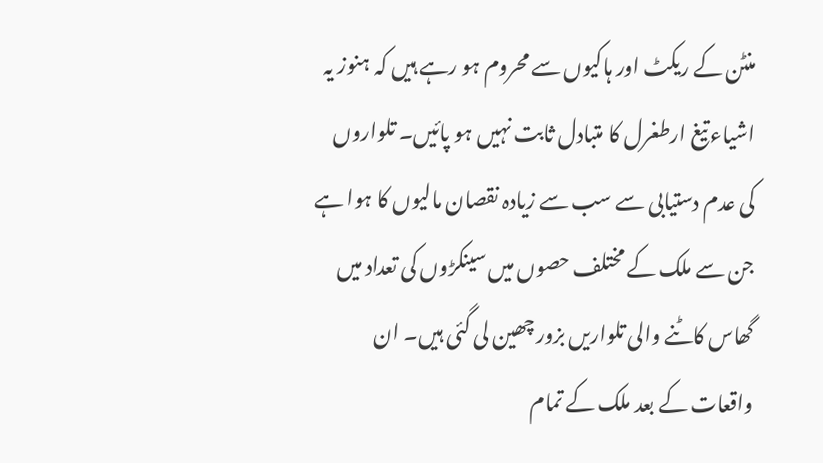منٹن کے ریکٹ اور ہاکیوں سے محروم ہو رہے ہیں کہ ہنوز یہ اشیاء تیغ ارطغرل کا متبادل ثابت نہیں ہو پائیں۔ تلواروں کی عدم دستیابی سے سب سے زیادہ نقصان مالیوں کا ہوا ہے جن سے ملک کے مختلف حصوں میں سینکڑوں کی تعداد میں گھاس کاٹنے والی تلواریں بزور چھین لی گئی ہیں۔ ان واقعات کے بعد ملک کے تمام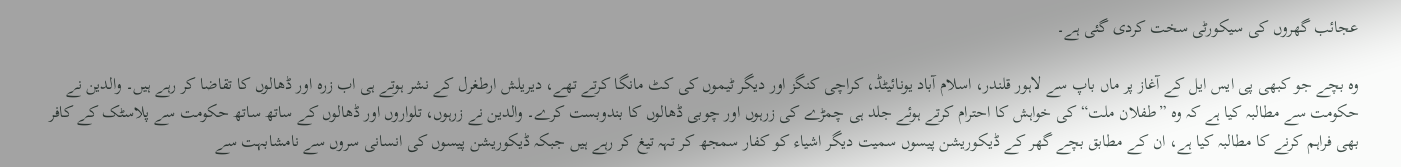عجائب گھروں کی سیکورٹی سخت کردی گئی ہے۔

وہ بچے جو کبھی پی ایس ایل کے آغاز پر ماں باپ سے لاہور قلندر، اسلام آباد یونائیٹڈ، کراچی کنگز اور دیگر ٹیموں کی کٹ مانگا کرتے تھے، دیریلش ارطغرل کے نشر ہوتے ہی اب زرہ اور ڈھالوں کا تقاضا کر رہے ہیں۔ والدین نے حکومت سے مطالبہ کیا ہے کہ وہ ”طفلان ملت“ کی خواہش کا احترام کرتے ہوئے جلد ہی چمڑے کی زرہوں اور چوبی ڈھالوں کا بندوبست کرے۔ والدین نے زرہوں، تلواروں اور ڈھالوں کے ساتھ ساتھ حکومت سے پلاسٹک کے کافر بھی فراہم کرنے کا مطالبہ کیا ہے، ان کے مطابق بچے گھر کے ڈیکوریشن پیسوں سمیت دیگر اشیاء کو کفار سمجھ کر تہہ تیغ کر رہے ہیں جبکہ ڈیکوریشن پیسوں کی انسانی سروں سے نامشابہت سے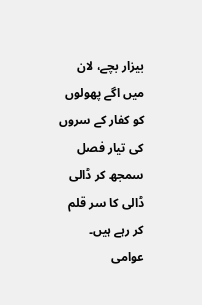بیزار بچے، لان میں اگے پھولوں کو کفار کے سروں کی تیار فصل سمجھ کر ڈالی ڈالی کا سر قلم کر رہے ہیں۔ عوامی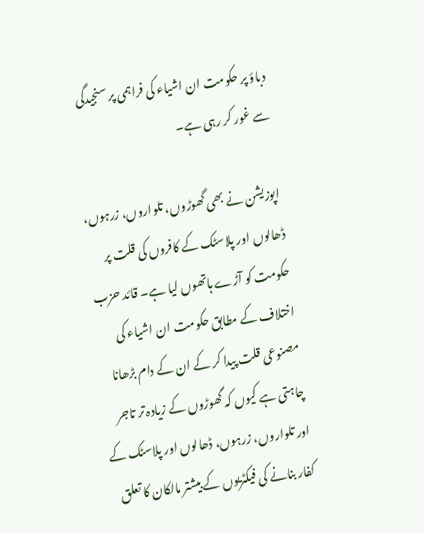دباؤ پر حکومت ان اشیاء کی فراہمی پر سنجیدگی سے غور کر رہی ہے۔

اپوزیشن نے بھی گھوڑوں، تلواروں، زرہوں، ڈھالوں اور پلاسٹک کے کافروں کی قلت پر حکومت کو آڑے ہاتھوں لیا ہے۔ قائد حزب اختلاف کے مطابق حکومت ان اشیاء کی مصنوعی قلت پیدا کر کے ان کے دام بڑھانا چاہتی ہے کیوں کہ گھوڑوں کے زیادہ تر تاجر اور تلواروں، زرہوں، ڈھالوں اور پلاسٹک کے کفار بنانے کی فیکٹریوں کے بیشتر مالکان کا تعلق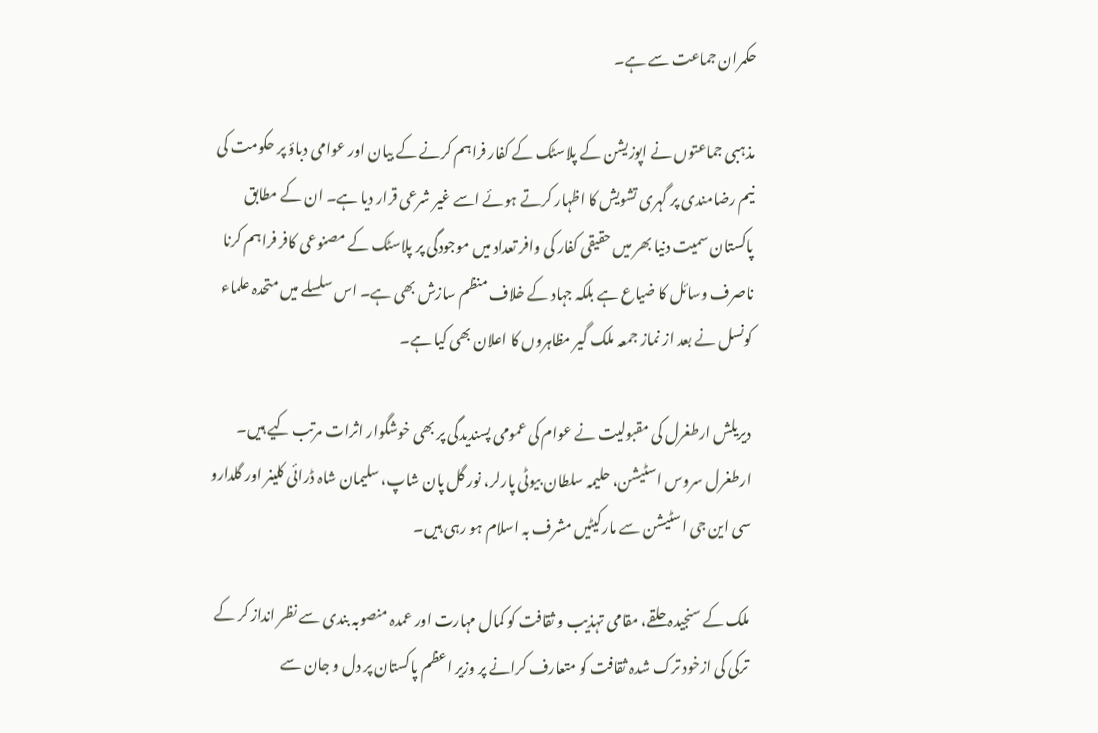حکمران جماعت سے ہے۔

مذہبی جماعتوں نے اپوزیشن کے پلاسٹک کے کفار فراہم کرنے کے بیان اور عوامی دباؤ پر حکومت کی نیم رضامندی پر گہری تشویش کا اظہار کرتے ہوئے اسے غیر شرعی قرار دیا ہے۔ ان کے مطابق پاکستان سمیت دنیا بھر میں حقیقی کفار کی وافر تعداد میں موجودگی پر پلاسٹک کے مصنوعی کافر فراہم کرنا ناصرف وسائل کا ضیاع ہے بلکہ جہاد کے خلاف منظم سازش بھی ہے۔ اس سلسلے میں متحدہ علماء کونسل نے بعد از نماز جمعہ ملک گیر مظاہروں کا اعلان بھی کیا ہے۔

دیریلش ارطغرل کی مقبولیت نے عوام کی عمومی پسندیدگی پر بھی خوشگوار اثرات مرتب کیے ہیں۔ ارطغرل سروس اسٹیشن، حلیمہ سلطان بیوٹی پارلر، نور گل پان شاپ، سلیمان شاہ ڈرائی کلینر اور گلدارو سی این جی اسٹیشن سے مارکیٹیں مشرف بہ اسلام ہو رہی ہیں۔

ملک کے سنجیدہ حلقے، مقامی تہذیب و ثقافت کو کمال مہارت اور عمدہ منصوبہ بندی سے نظر انداز کر کے ترکی کی ازخود ترک شدہ ثقافت کو متعارف کرانے پر وزیر اعظم پاکستان پر دل و جان سے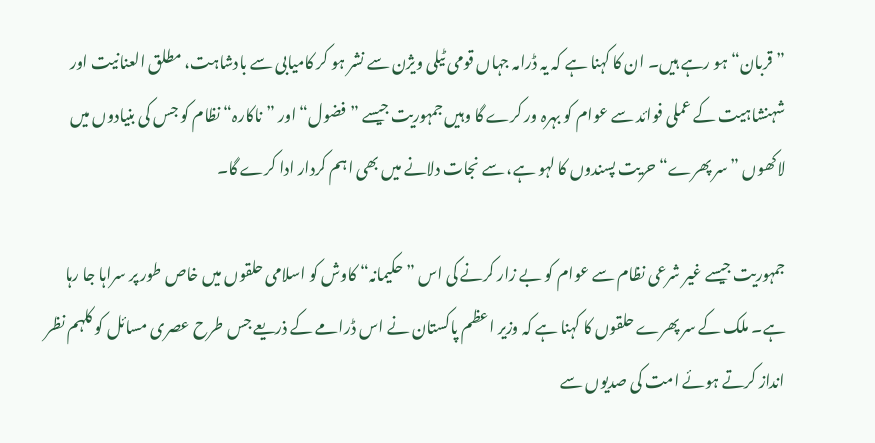”قربان“ ہو رہے ہیں۔ ان کا کہنا ہے کہ یہ ڈرامہ جہاں قومی ٹیلی ویژن سے نشر ہو کر کامیابی سے بادشاہت، مطلق العنانیت اور شہنشاہیت کے عملی فوائد سے عوام کو بہرہ ور کرے گا وہیں جمہوریت جیسے ”فضول“ اور ”ناکارہ“ نظام کو جس کی بنیادوں میں لاکھوں ”سر پھرے“ حریت پسندوں کا لہو ہے، سے نجات دلانے میں بھی اہم کردار ادا کرے گا۔

جمہوریت جیسے غیر شرعی نظام سے عوام کو بے زار کرنے کی اس ”حکیمانہ“ کاوش کو اسلامی حلقوں میں خاص طور پر سراہا جا رہا ہے۔ ملک کے سر پھرے حلقوں کا کہنا ہے کہ وزیر اعظم پاکستان نے اس ڈرامے کے ذریعے جس طرح عصری مسائل کو کلہم نظر انداز کرتے ہوئے امت کی صدیوں سے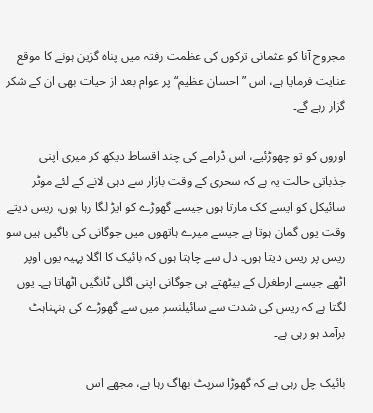مجروح آنا کو عثمانی ترکوں کی عظمت رفتہ میں پناہ گزین ہونے کا موقع عنایت فرمایا ہے، اس ”احسان عظیم“ پر عوام بعد از حیات بھی ان کے شکر گزار رہے گے۔

اوروں کو تو چھوڑئیے، اس ڈرامے کی چند اقساط دیکھ کر میری اپنی جذباتی حالت یہ ہے کہ سحری کے وقت بازار سے دہی لانے کے لئے موٹر سائیکل کو ایسے کک مارتا ہوں جیسے گھوڑے کو ایڑ لگا رہا ہوں، ریس دیتے وقت یوں گمان ہوتا ہے جیسے میرے ہاتھوں میں جوگانی کی باگیں ہیں سو ریس پر ریس دیتا ہوں۔ دل سے چاہتا ہوں کہ بائیک کا اگلا پہیہ یوں اوپر اٹھے جیسے ارطغرل کے بیٹھتے ہی جوگانی اپنی اگلی ٹانگیں اٹھاتا ہے۔ یوں لگتا ہے کہ ریس کی شدت سے سائیلنسر میں سے گھوڑے کی ہنہناہٹ برآمد ہو رہی ہے۔

بائیک چل رہی ہے کہ گھوڑا سرپٹ بھاگ رہا ہے، مجھے اس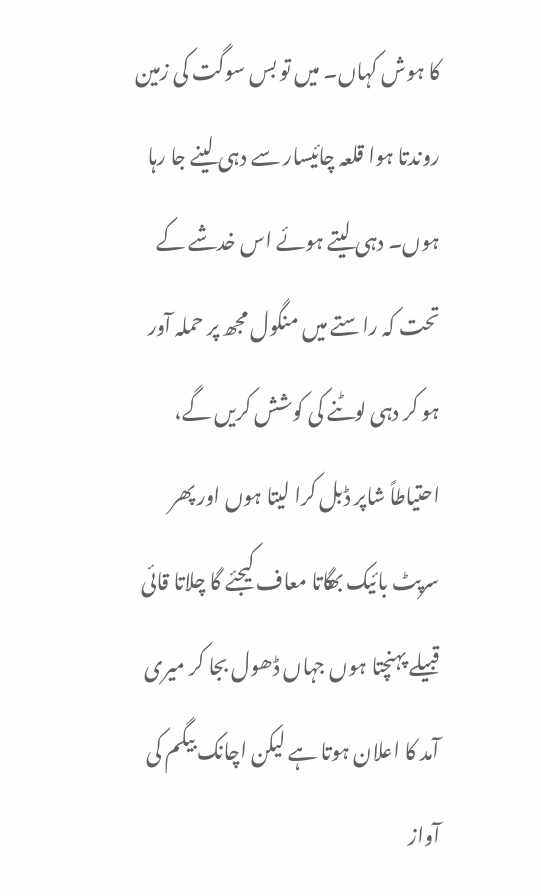کا ہوش کہاں۔ میں تو بس سوگت کی زمین روندتا ہوا قلعہ چائیسار سے دہی لینے جا رہا ہوں۔ دہی لیتے ہوئے اس خدشے کے تحت کہ راستے میں منگول مجھ پر حملہ آور ہو کر دہی لوٹنے کی کوشش کریں گے، احتیاطاً شاپر ڈبل کرا لیتا ہوں اور پھر سرپٹ بائیک بھگاتا معاف کیجئے گا چلاتا قائی قبیلے پہنچتا ہوں جہاں ڈھول بجا کر میری آمد کا اعلان ہوتا ہے لیکن اچانک بیگم کی آواز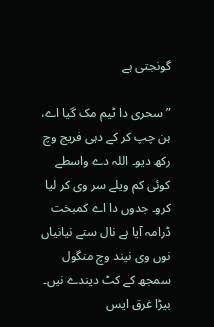گونجتی ہے

” سحری دا ٹیم مک گیا اے، ہن چپ کر کے دہی فریج وچ رکھ دیو۔ اللہ دے واسطے کوئی کم ویلے سر وی کر لیا کرو۔ جدوں دا اے کمبخت ڈرامہ آیا ہے نال ستے نیانیاں نوں وی نیند وچ منگول سمجھ کے کٹ دیندے نیں۔ بیڑا غرق ایس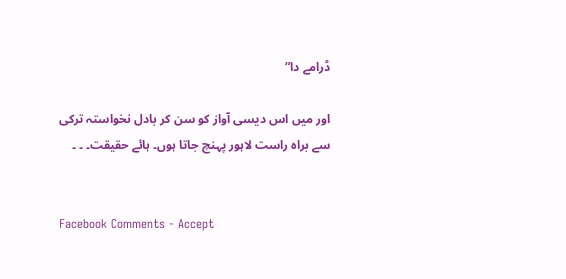ڈرامے دا“

اور میں اس دیسی آواز کو سن کر بادل نخواستہ ترکی سے براہ راست لاہور پہنچ جاتا ہوں۔ ہائے حقیقت۔ ۔ ۔


Facebook Comments - Accept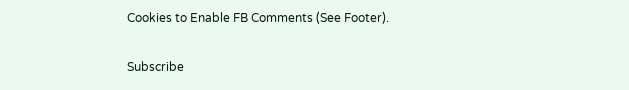Cookies to Enable FB Comments (See Footer).

Subscribe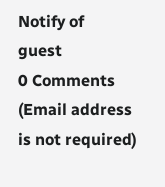Notify of
guest
0 Comments (Email address is not required)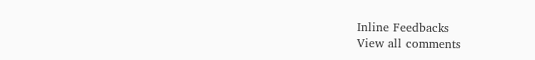Inline Feedbacks
View all comments